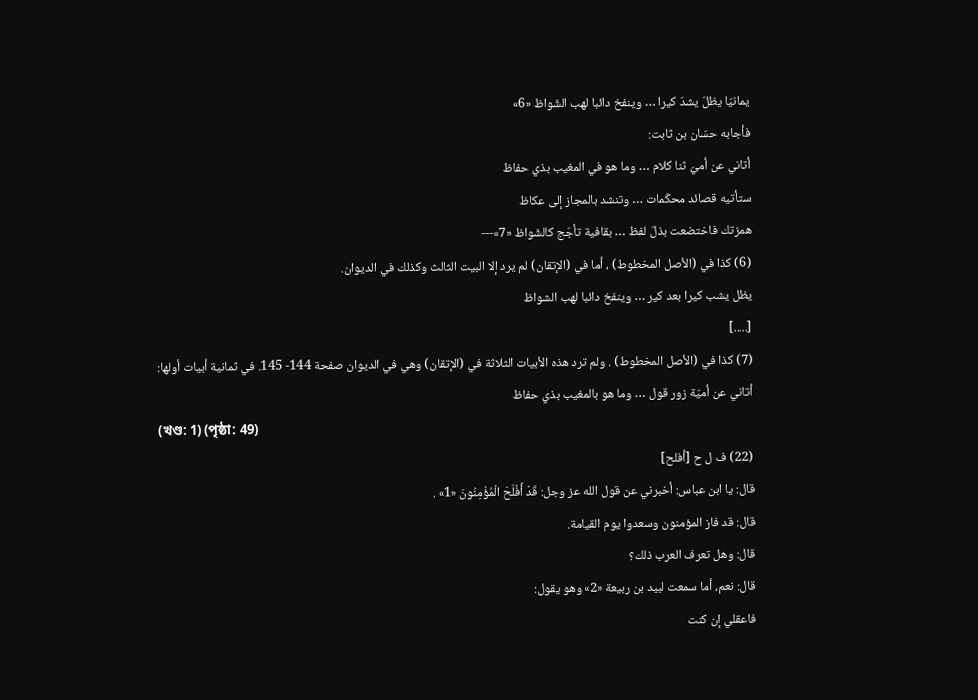يمانيّا يظلّ يشدّ كيرا … وينفخ دائبا لهب الشّواظ «6»
فأجابه حسّان بن ثابت:
أتاني عن أميّ ثنا كلام … وما هو في المغيب بذي حفاظ
ستأتيه قصائد محكّمات … وتنشد بالمجاز إلى عكاظ
همزتك فاختضعت بذلّ لفظ … بقافية تأجّج كالشّواظ «7»---
(6) كذا في (الأصل المخطوط) ، أما في (الإتقان) لم يرد إلا البيت الثالث وكذلك في الديوان.
يظل يشب كيرا بعد كير … وينفخ دائبا لهب الشواظ
[.....]
(7) كذا في (الأصل المخطوط) . ولم ترد هذه الأبيات الثلاثة في (الإتقان) وهي في الديوان صفحة 144- 145. في ثمانية أبيات أولها:
أتاني عن أميّة زور قول … وما هو بالمغيب بذي حفاظ
(খণ্ড: 1) (পৃষ্ঠা: 49)
(22) ف ل ح [أفلح]
قال: يا ابن عباس: أخبرني عن قول الله عز وجل: قَدْ أَفْلَحَ الْمُؤْمِنُونَ «1» .
قال: قد فاز المؤمنون وسعدوا يوم القيامة.
قال: وهل تعرف العرب ذلك؟
قال: نعم، أما سمعت لبيد بن ربيعة «2» وهو يقول:
فاعقلي إن كنت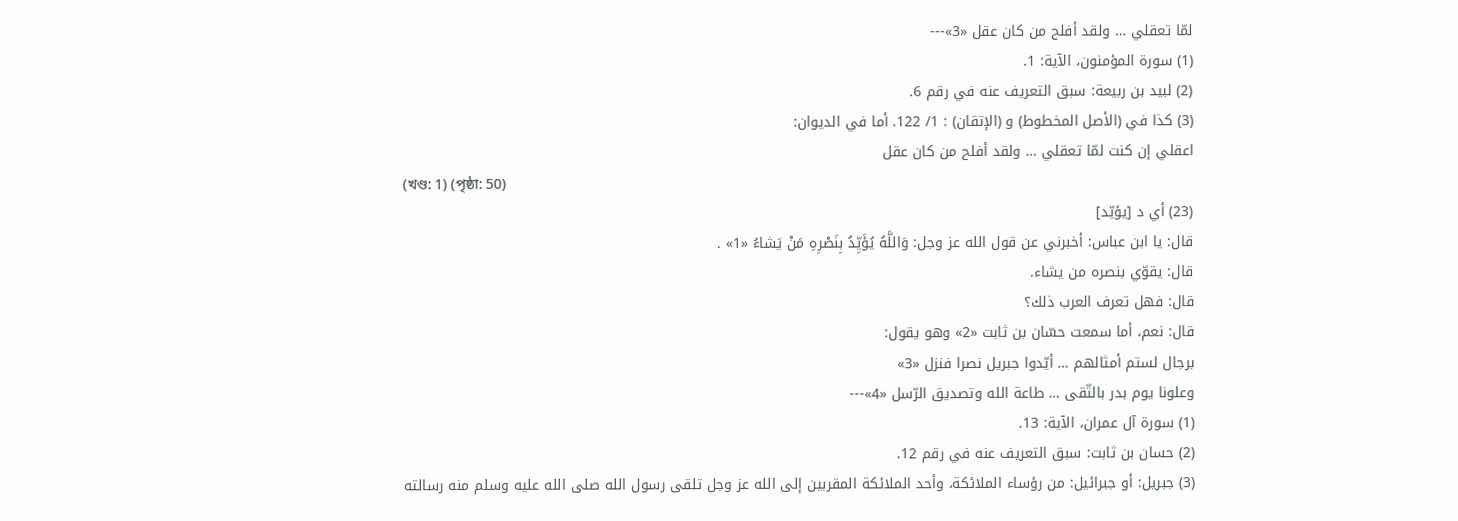لمّا تعقلي … ولقد أفلح من كان عقل «3»---
(1) سورة المؤمنون، الآية: 1.
(2) لبيد بن ربيعة: سبق التعريف عنه في رقم 6.
(3) كذا في (الأصل المخطوط) و (الإتقان) : 1/ 122. أما في الديوان:
اعقلي إن كنت لمّا تعقلي … ولقد أفلح من كان عقل
(খণ্ড: 1) (পৃষ্ঠা: 50)
(23) أي د [يؤيّد]
قال: يا ابن عباس: أخبرني عن قول الله عز وجل: وَاللَّهُ يُؤَيِّدُ بِنَصْرِهِ مَنْ يَشاءُ «1» .
قال: يقوّي بنصره من يشاء.
قال: فهل تعرف العرب ذلك؟
قال: نعم، أما سمعت حسّان بن ثابت «2» وهو يقول:
برجال لستم أمثالهم … أيّدوا جبريل نصرا فنزل «3»
وعلونا يوم بدر بالتّقى … طاعة الله وتصديق الرّسل «4»---
(1) سورة آل عمران، الآية: 13.
(2) حسان بن ثابت: سبق التعريف عنه في رقم 12.
(3) جبريل: أو جبرائيل: من رؤساء الملائكة، وأحد الملائكة المقربين إلى الله عز وجل تلقى رسول الله صلى الله عليه وسلم منه رسالته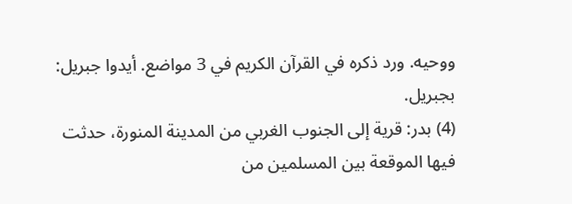ووحيه. ورد ذكره في القرآن الكريم في 3 مواضع. أيدوا جبريل:
بجبريل.
(4) بدر: قرية إلى الجنوب الغربي من المدينة المنورة، حدثت فيها الموقعة بين المسلمين من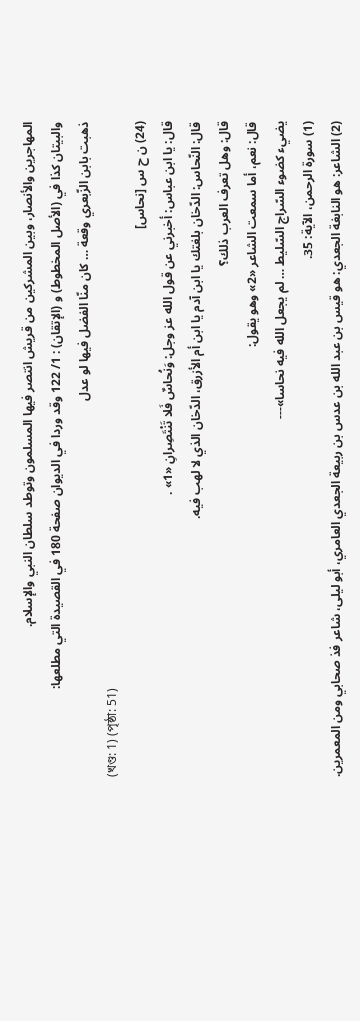المهاجرين والأنصار، وبين المشركين من قريش انتصر فيها المسلمون وتوطد سلطان النبي والإسلام.
والبيتان كذا في (الأصل المخطوط) و (الإتقان) : 1/ 122 وقد وردا في الديوان صفحة 180 في القصيدة التي مطلعها:
ذهبت بابن الزّبعري وقعة … كان منّا الفضل فيها لو عدل
(খণ্ড: 1) (পৃষ্ঠা: 51)
(24) ن ح س [نحاس]
قال: يا ابن عباس: أخبرني عن قول الله عز وجل: وَنُحاسٌ فَلا تَنْتَصِرانِ «1» .
قال: النّحاس: الدّخان بلغتك يا ابن آدم يا ابن أم الأزرق، الدّخان الذي لا لهب فيه.
قال: وهل تعرف العرب ذلك؟
قال: نعم، أما سمعت الشاعر «2» وهو يقول:
يضيء كضوء السّراج السّليط … لم يجعل الله فيه نحاسا»---
(1) سورة الرحمن، الآية: 35.
(2) الشاعر: هو النابغة الجعدي: هو قيس بن عبد الله بن عدس بن ربيعة الجعدي العامري، أبو ليلى، شاعر فذ صحابي ومن المعمرين.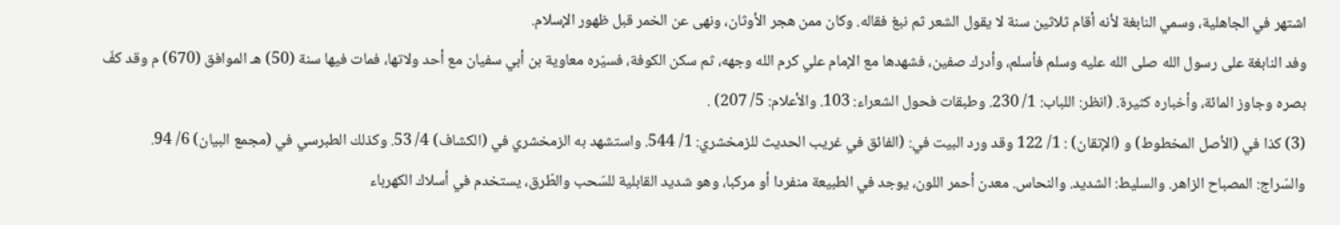اشتهر في الجاهلية، وسمي النابغة لأنه أقام ثلاثين سنة لا يقول الشعر ثم نبغ فقاله. وكان ممن هجر الأوثان، ونهى عن الخمر قبل ظهور الإسلام.
وفد النابغة على رسول الله صلى الله عليه وسلم فأسلم، وأدرك صفين، فشهدها مع الإمام علي كرم الله وجهه، ثم سكن الكوفة، فسيّره معاوية بن أبي سفيان مع أحد ولاتها، فمات فيها سنة (50) هـ الموافق (670) م وقد كفّ بصره وجاوز المائة، وأخباره كثيرة. (انظر: اللباب: 1/ 230. وطبقات فحول الشعراء: 103. والأعلام: 5/ 207) .
(3) كذا في (الأصل المخطوط) و (الإتقان) : 1/ 122 وقد ورد البيت في: (الفائق في غريب الحديث للزمخشري: 1/ 544. واستشهد به الزمخشري في (الكشاف) 4/ 53. وكذلك الطبرسي في (مجمع البيان) 6/ 94.
والسّراج: المصباح الزاهر. والسليط: الشديد. والنحاس. معدن أحمر اللون، يوجد في الطبيعة منفردا أو مركبا، وهو شديد القابلية للسّحب والطّرق، يستخدم في أسلاك الكهرباء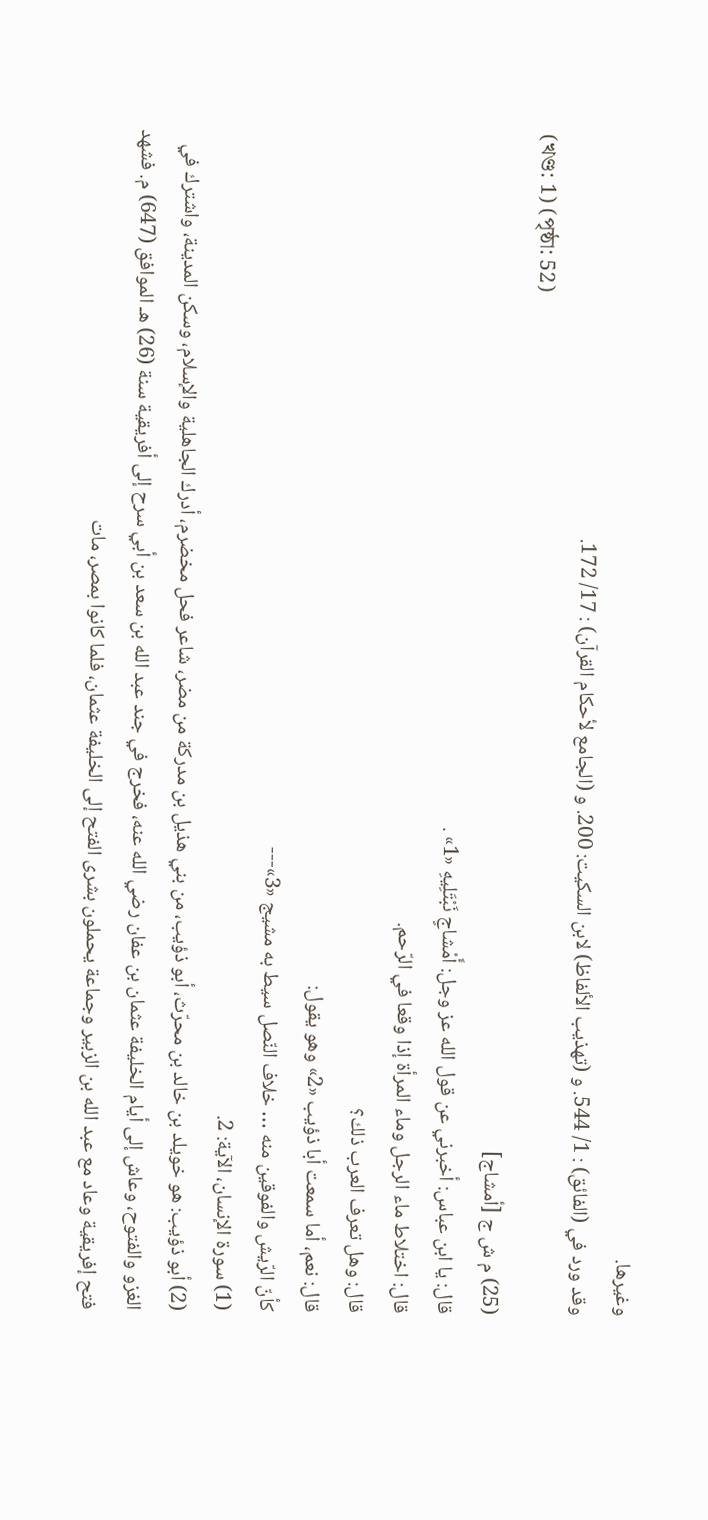وغيرها.
وقد ورد في (الفائق) : 1/ 544. و (تهذيب الألفاظ) لابن السكيت: 200. و (الجامع لأحكام القرآن) : 17/ 172.
(খণ্ড: 1) (পৃষ্ঠা: 52)
(25) م ش ج [أمشاج]
قال: يا ابن عباس: أخبرني عن قول الله عز وجل: أَمْشاجٍ نَبْتَلِيهِ «1» .
قال: اختلاط ماء الرجل وماء المرأة إذا وقعا في الرّحم.
قال: وهل تعرف العرب ذلك؟
قال: نعم، أما سمعت أبا ذؤيب «2» وهو يقول:
كأنّ الرّيش والفوقين منه … خلاف النّصل سيط به مشيج «3»---
(1) سورة الإنسان، الآية: 2.
(2) أبو ذؤيب: هو خويلد بن خالد بن محرّث، أبو ذؤيب، من بني هذيل بن مدركة من مضر، شاعر فحل مخضرم، أدرك الجاهلية والإسلام، وسكن المدينة، واشترك في الغزو والفتوح، وعاش إلى أيام الخليفة عثمان بن عفان رضي الله عنه، فخرج في جند عبد الله بن سعد بن أبي سرح إلى أفريقية سنة (26) هـ الموافق (647) م. فشهد فتح إفريقية وعاد مع عبد الله بن الزبير وجماعة يحملون بشرى الفتح إلى الخليفة عثمان، فلما كانوا بمصر، مات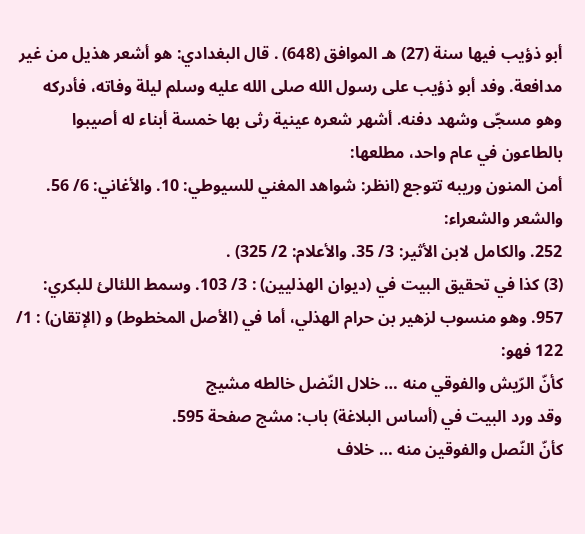أبو ذؤيب فيها سنة (27) هـ الموافق (648) . قال البغدادي: هو أشعر هذيل من غير مدافعة. وفد أبو ذؤيب على رسول الله صلى الله عليه وسلم ليلة وفاته، فأدركه وهو مسجّى وشهد دفنه. أشهر شعره عينية رثى بها خمسة أبناء له أصيبوا بالطاعون في عام واحد، مطلعها:
أمن المنون وريبه تتوجع (انظر: شواهد المغني للسيوطي: 10. والأغاني: 6/ 56. والشعر والشعراء:
252. والكامل لابن الأثير: 3/ 35. والأعلام: 2/ 325) .
(3) كذا في تحقيق البيت في (ديوان الهذليين) : 3/ 103. وسمط اللئالئ للبكري: 957. وهو منسوب لزهير بن حرام الهذلي، أما في (الأصل المخطوط) و (الإتقان) : 1/ 122 فهو:
كأنّ الرّيش والفوقي منه … خلال النّضل خالطه مشيج
وقد ورد البيت في (أساس البلاغة) باب: مشج صفحة 595.
كأنّ النّصل والفوقين منه … خلاف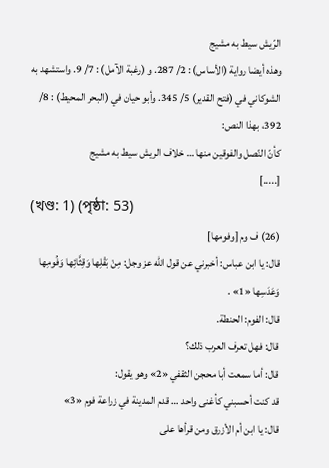الرّيش سيط به مشيج
وهذه أيضا رواية (الأساس) : 2/ 287. و (رغبة الآمل) : 7/ 9. واستشهد به الشوكاني في (فتح القدير) 5/ 345. وأبو حيان في (البحر المحيط) : 8/ 392، بهذا النص:
كأنّ النّصل والفوقين منها … خلاف الريش سيط به مشيج
[.....]
(খণ্ড: 1) (পৃষ্ঠা: 53)
(26) ف وم [وفومها]
قال: يا ابن عباس: أخبرني عن قول الله عز وجل: مِنْ بَقْلِها وَقِثَّائِها وَفُومِها وَعَدَسِها «1» .
قال: الفوم: الحنطة.
قال: فهل تعرف العرب ذلك؟
قال: أما سمعت أبا محجن الثقفي «2» وهو يقول:
قد كنت أحسبني كأغنى واحد … قدم المدينة في زراعة فوم «3»
قال: يا ابن أم الأزرق ومن قرأها على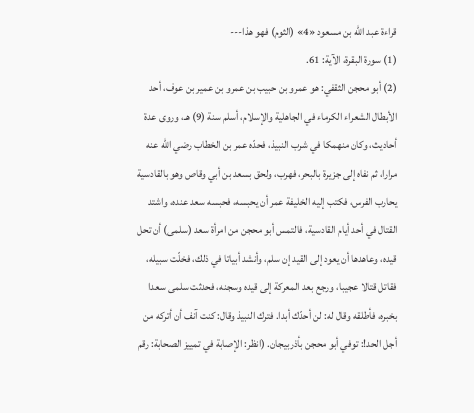قراءة عبد الله بن مسعود «4» (الثوم) فهو هذا---
(1) سورة البقرة، الآية: 61.
(2) أبو محجن الثقفي: هو عمرو بن حبيب بن عمرو بن عمير بن عوف، أحد الأبطال الشعراء الكرماء في الجاهلية والإسلام، أسلم سنة (9) هـ، وروى عدة أحاديث، وكان منهمكا في شرب النبيذ، فحدّه عمر بن الخطاب رضي الله عنه مرارا، ثم نفاه إلى جزيرة بالبحر، فهرب، ولحق بسعد بن أبي وقاص وهو بالقادسية يحارب الفرس، فكتب إليه الخليفة عمر أن يحبسه، فحبسه سعد عنده، واشتد القتال في أحد أيام القادسية، فالتمس أبو محجن من امرأة سعد (سلمى) أن تحل قيده، وعاهدها أن يعود إلى القيد إن سلم، وأنشد أبياتا في ذلك، فخلّت سبيله، فقاتل قتالا عجيبا، ورجع بعد المعركة إلى قيده وسجنه، فحدثت سلمى سعدا بخبره، فأطلقه وقال له: لن أحدّك أبدا. فترك النبيذ وقال: كنت آنف أن أتركه من أجل الحد!: توفي أبو محجن بأذربيجان. (انظر: الإصابة في تمييز الصحابة: رقم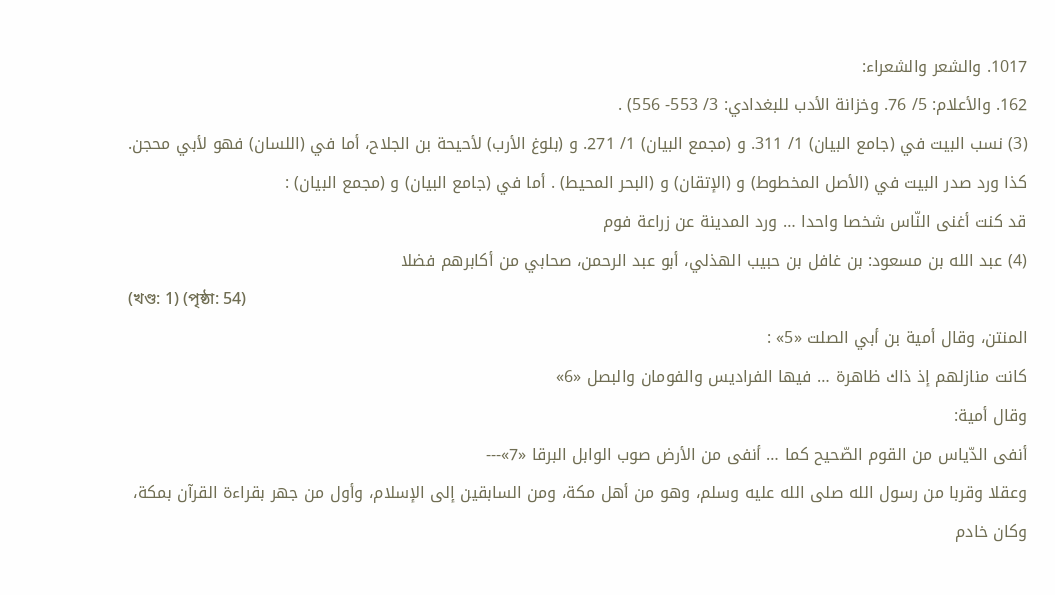1017. والشعر والشعراء:
162. والأعلام: 5/ 76. وخزانة الأدب للبغدادي: 3/ 553- 556) .
(3) نسب البيت في (جامع البيان) 1/ 311. و (مجمع البيان) 1/ 271. و (بلوغ الأرب) لأحيحة بن الجلاح، أما في (اللسان) فهو لأبي محجن. كذا ورد صدر البيت في (الأصل المخطوط) و (الإتقان) و (البحر المحيط) . أما في (جامع البيان) و (مجمع البيان) :
قد كنت أغنى النّاس شخصا واحدا … ورد المدينة عن زراعة فوم
(4) عبد الله بن مسعود: بن غافل بن حبيب الهذلي، أبو عبد الرحمن، صحابي من أكابرهم فضلا
(খণ্ড: 1) (পৃষ্ঠা: 54)
المنتن، وقال أمية بن أبي الصلت «5» :
كانت منازلهم إذ ذاك ظاهرة … فيها الفراديس والفومان والبصل «6»
وقال أمية:
أنفى الدّياس من القوم الصّحيح كما … أنفى من الأرض صوب الوابل البرقا «7»---
وعقلا وقربا من رسول الله صلى الله عليه وسلم، وهو من أهل مكة، ومن السابقين إلى الإسلام، وأول من جهر بقراءة القرآن بمكة، وكان خادم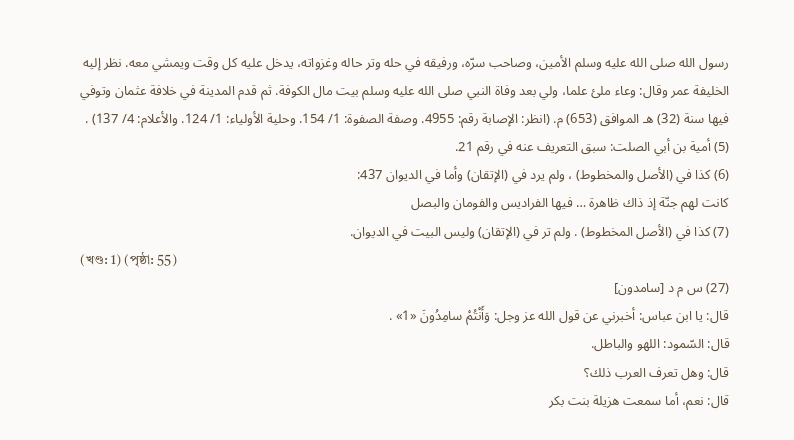رسول الله صلى الله عليه وسلم الأمين، وصاحب سرّه، ورفيقه في حله وتر حاله وغزواته، يدخل عليه كل وقت ويمشي معه. نظر إليه الخليفة عمر وقال: وعاء ملئ علما، ولي بعد وفاة النبي صلى الله عليه وسلم بيت مال الكوفة. ثم قدم المدينة في خلافة عثمان وتوفي فيها سنة (32) هـ الموافق (653) م. (انظر: الإصابة رقم: 4955. وصفة الصفوة: 1/ 154. وحلية الأولياء: 1/ 124. والأعلام: 4/ 137) .
(5) أمية بن أبي الصلت: سبق التعريف عنه في رقم 21.
(6) كذا في (الأصل والمخطوط) ، ولم يرد في (الإتقان) وأما في الديوان 437:
كانت لهم جنّة إذ ذاك ظاهرة … فيها الفراديس والفومان والبصل
(7) كذا في (الأصل المخطوط) . ولم تر في (الإتقان) وليس البيت في الديوان.
(খণ্ড: 1) (পৃষ্ঠা: 55)
(27) س م د [سامدون]
قال: يا ابن عباس: أخبرني عن قول الله عز وجل: وَأَنْتُمْ سامِدُونَ «1» .
قال: السّمود: اللهو والباطل.
قال: وهل تعرف العرب ذلك؟
قال: نعم، أما سمعت هزيلة بنت بكر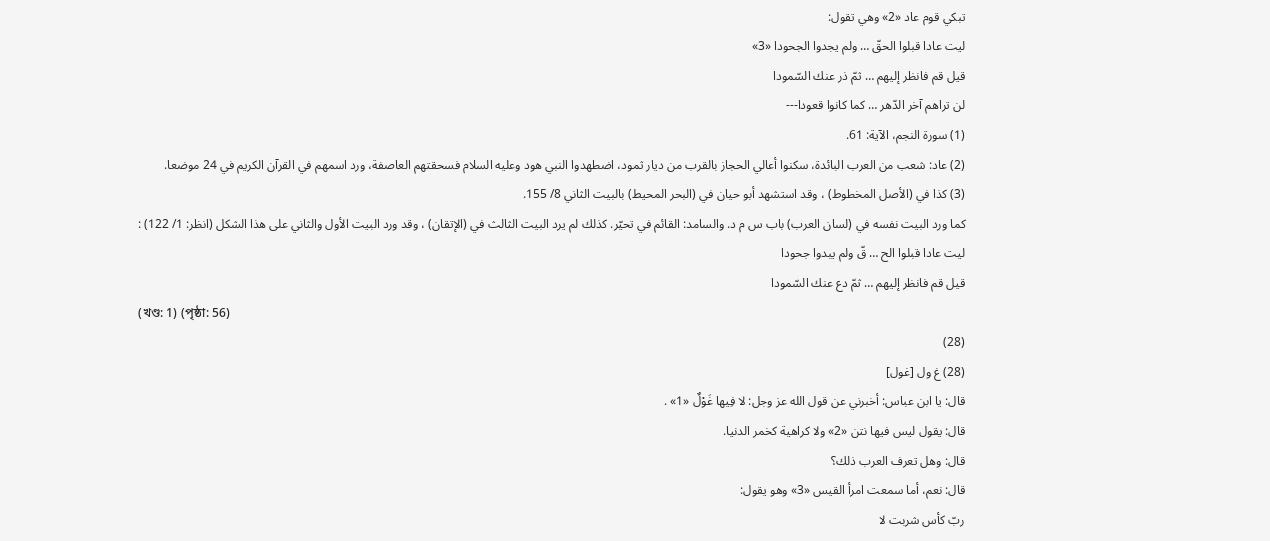تبكي قوم عاد «2» وهي تقول:
ليت عادا قبلوا الحقّ … ولم يجدوا الجحودا «3»
قيل قم فانظر إليهم … ثمّ ذر عنك السّمودا
لن تراهم آخر الدّهر … كما كانوا قعودا---
(1) سورة النجم، الآية: 61.
(2) عاد: شعب من العرب البائدة، سكنوا أعالي الحجاز بالقرب من ديار ثمود، اضطهدوا النبي هود وعليه السلام فسحقتهم العاصفة، ورد اسمهم في القرآن الكريم في 24 موضعا.
(3) كذا في (الأصل المخطوط) ، وقد استشهد أبو حيان في (البحر المحيط) بالبيت الثاني 8/ 155.
كما ورد البيت نفسه في (لسان العرب) باب س م د. والسامد: القائم في تحيّر. كذلك لم يرد البيت الثالث في (الإتقان) ، وقد ورد البيت الأول والثاني على هذا الشكل (انظر: 1/ 122) :
ليت عادا قبلوا الح … قّ ولم يبدوا جحودا
قيل قم فانظر إليهم … ثمّ دع عنك السّمودا
(খণ্ড: 1) (পৃষ্ঠা: 56)
(28)
(28) غ ول [غول]
قال: يا ابن عباس: أخبرني عن قول الله عز وجل: لا فِيها غَوْلٌ «1» .
قال: يقول ليس فيها نتن «2» ولا كراهية كخمر الدنيا.
قال: وهل تعرف العرب ذلك؟
قال: نعم، أما سمعت امرأ القيس «3» وهو يقول:
ربّ كأس شربت لا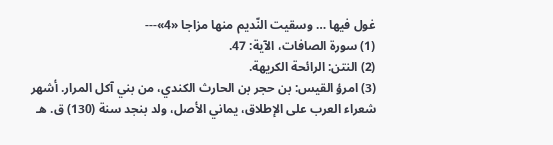غول فيها … وسقيت النّديم منها مزاجا «4»---
(1) سورة الصافات، الآية: 47.
(2) النتن: الرائحة الكريهة.
(3) امرؤ القيس: بن حجر بن الحارث الكندي، من بني آكل المرار. أشهر شعراء العرب على الإطلاق، يماني الأصل، ولد بنجد سنة (130) ق. هـ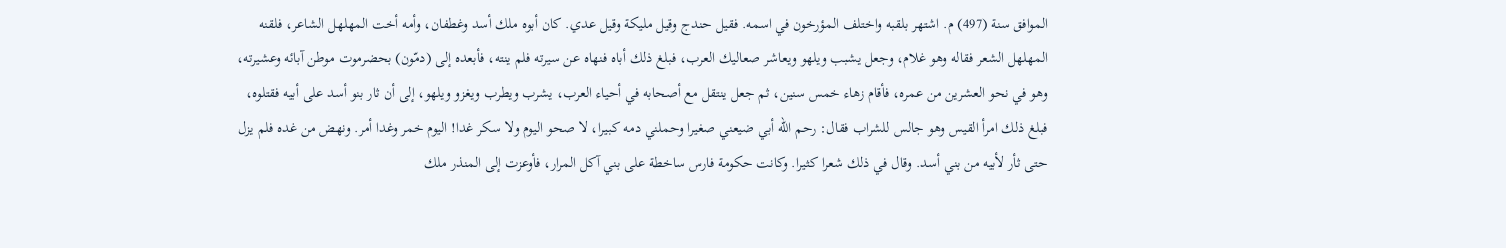الموافق سنة (497) م. اشتهر بلقبه واختلف المؤرخون في اسمه. فقيل حندج وقيل مليكة وقيل عدي. كان أبوه ملك أسد وغطفان، وأمه أخت المهلهل الشاعر، فلقنه المهلهل الشعر فقاله وهو غلام، وجعل يشبب ويلهو ويعاشر صعاليك العرب، فبلغ ذلك أباه فنهاه عن سيرته فلم ينته، فأبعده إلى (دمّون) بحضرموت موطن آبائه وعشيرته، وهو في نحو العشرين من عمره، فأقام زهاء خمس سنين، ثم جعل ينتقل مع أصحابه في أحياء العرب، يشرب ويطرب ويغزو ويلهو، إلى أن ثار بنو أسد على أبيه فقتلوه، فبلغ ذلك امرأ القيس وهو جالس للشراب فقال: رحم الله أبي ضيعني صغيرا وحملني دمه كبيرا، لا صحو اليوم ولا سكر غدا! اليوم خمر وغدا أمر. ونهض من غده فلم يزل حتى ثأر لأبيه من بني أسد. وقال في ذلك شعرا كثيرا. وكانت حكومة فارس ساخطة على بني آكل المرار، فأوعزت إلى المنذر ملك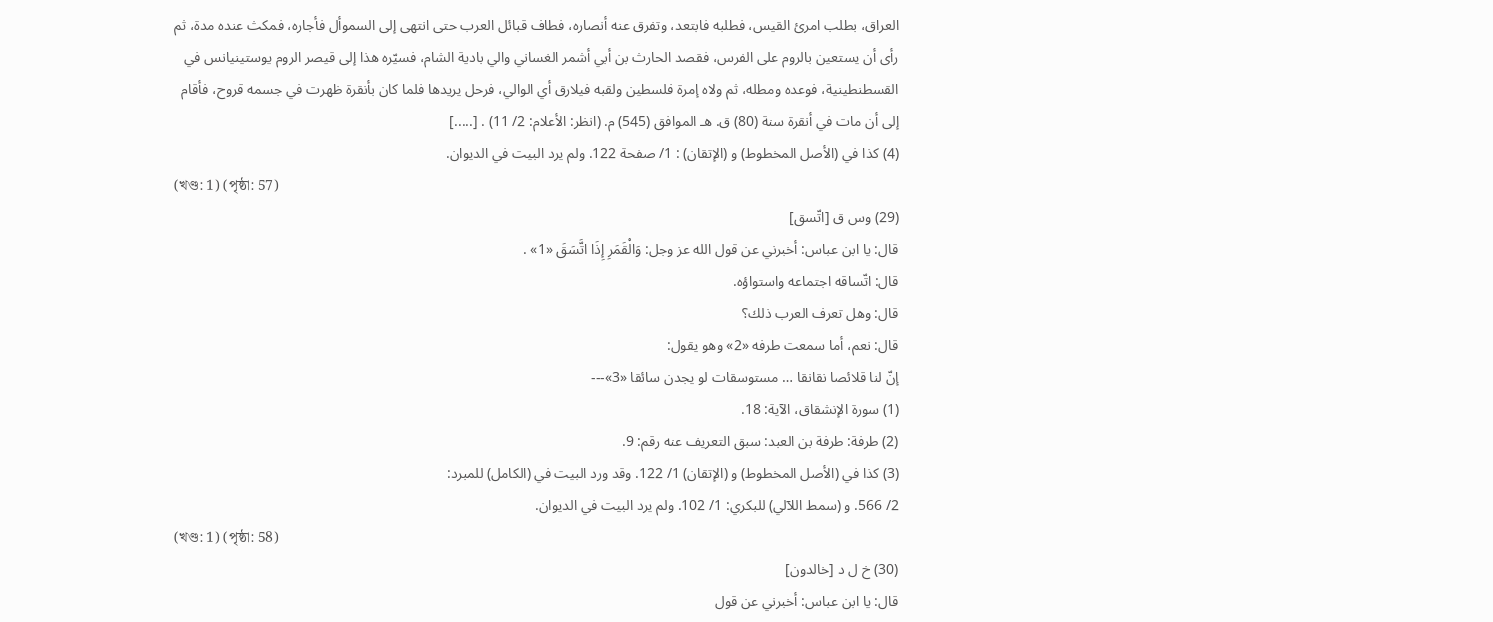العراق، بطلب امرئ القيس، فطلبه فابتعد، وتفرق عنه أنصاره، فطاف قبائل العرب حتى انتهى إلى السموأل فأجاره، فمكث عنده مدة، ثم رأى أن يستعين بالروم على الفرس، فقصد الحارث بن أبي أشمر الغساني والي بادية الشام، فسيّره هذا إلى قيصر الروم يوستينيانس في القسطنطينية، فوعده ومطله، ثم ولاه إمرة فلسطين ولقبه فيلارق أي الوالي، فرحل يريدها فلما كان بأنقرة ظهرت في جسمه قروح، فأقام إلى أن مات في أنقرة سنة (80) ق. هـ الموافق (545) م. (انظر: الأعلام: 2/ 11) . [.....]
(4) كذا في (الأصل المخطوط) و (الإتقان) : 1/ صفحة 122. ولم يرد البيت في الديوان.
(খণ্ড: 1) (পৃষ্ঠা: 57)
(29) وس ق [اتّسق]
قال: يا ابن عباس: أخبرني عن قول الله عز وجل: وَالْقَمَرِ إِذَا اتَّسَقَ «1» .
قال: اتّساقه اجتماعه واستواؤه.
قال: وهل تعرف العرب ذلك؟
قال: نعم، أما سمعت طرفه «2» وهو يقول:
إنّ لنا قلائصا نقانقا … مستوسقات لو يجدن سائقا «3»---
(1) سورة الإنشقاق، الآية: 18.
(2) طرفة: طرفة بن العبد: سبق التعريف عنه رقم: 9.
(3) كذا في (الأصل المخطوط) و (الإتقان) 1/ 122. وقد ورد البيت في (الكامل) للمبرد:
2/ 566. و (سمط اللآلي) للبكري: 1/ 102. ولم يرد البيت في الديوان.
(খণ্ড: 1) (পৃষ্ঠা: 58)
(30) خ ل د [خالدون]
قال: يا ابن عباس: أخبرني عن قول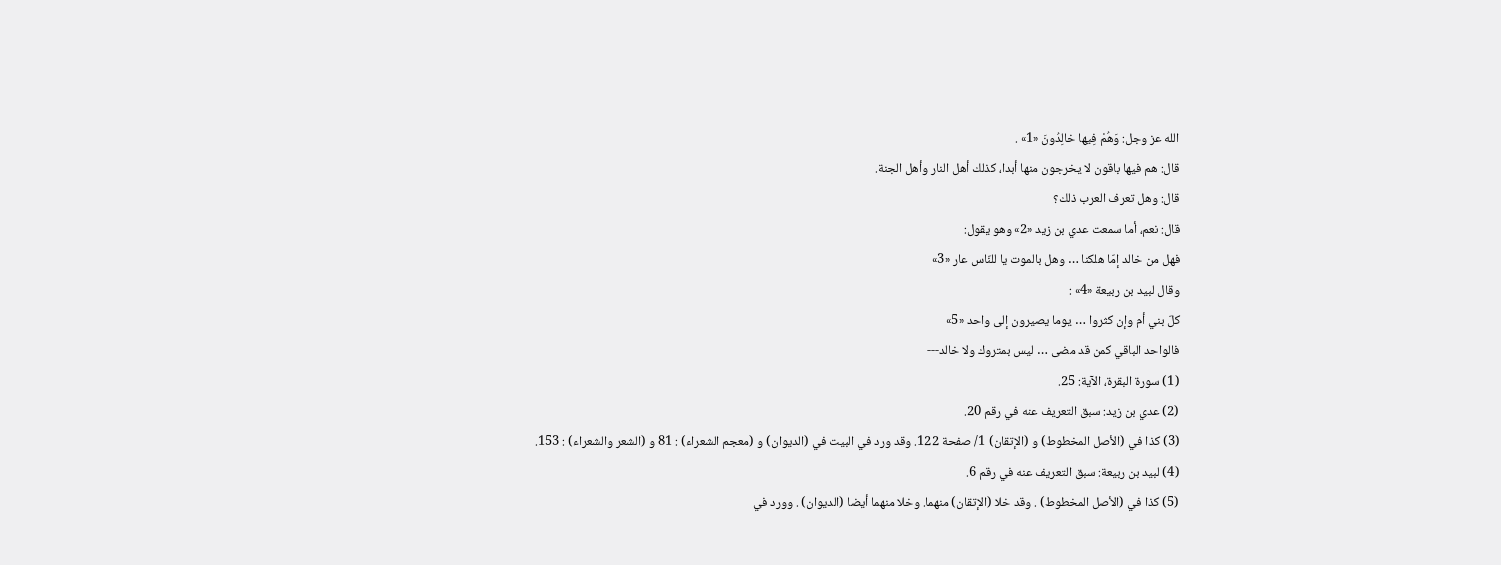الله عز وجل: وَهُمْ فِيها خالِدُونَ «1» .
قال: هم فيها باقون لا يخرجون منها أبدا، كذلك أهل النار وأهل الجنة.
قال: وهل تعرف العرب ذلك؟
قال: نعم، أما سمعت عدي بن زيد «2» وهو يقول:
فهل من خالد إمّا هلكنا … وهل بالموت يا للنّاس عار «3»
وقال لبيد بن ربيعة «4» :
كلّ بني أم وإن كثروا … يوما يصيرون إلى واحد «5»
فالواحد الباقي كمن قد مضى … ليس بمتروك ولا خالد---
(1) سورة البقرة، الآية: 25.
(2) عدي بن زيد: سبق التعريف عنه في رقم 20.
(3) كذا في (الأصل المخطوط) و (الإتقان) 1/ صفحة 122. وقد ورد في البيت في (الديوان) و (معجم الشعراء) : 81 و (الشعر والشعراء) : 153.
(4) لبيد بن ربيعة: سبق التعريف عنه في رقم 6.
(5) كذا في (الأصل المخطوط) . وقد خلا (الإتقان) منهما. وخلا منهما أيضا (الديوان) . وورد في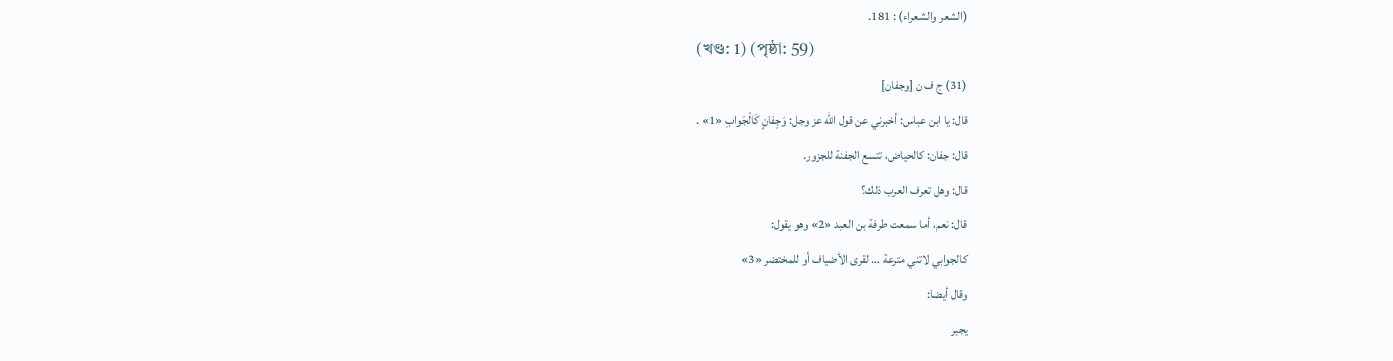(الشعر والشعراء) : 181.
(খণ্ড: 1) (পৃষ্ঠা: 59)
(31) ج ف ن [وجفان]
قال: يا ابن عباس: أخبرني عن قول الله عز وجل: وَجِفانٍ كَالْجَوابِ «1» .
قال: جفان: كالحياض، تتسع الجفنة للجزور.
قال: وهل تعرف العرب ذلك؟
قال: نعم، أما سمعت طرفة بن العبد «2» وهو يقول:
كالجوابي لاتني مترعة … لقرى الأضياف أو للمختضر «3»
وقال أيضا:
يجبر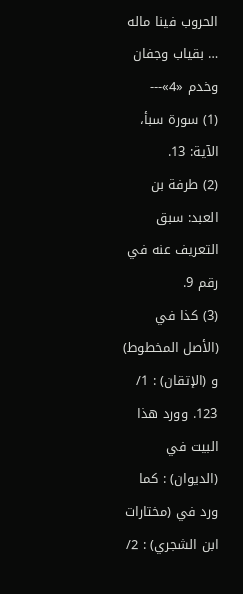الحروب فينا ماله … بقياب وجفان وخدم «4»---
(1) سورة سبأ، الآية: 13.
(2) طرفة بن العبد: سبق التعريف عنه في رقم 9.
(3) كذا في (الأصل المخطوط) و (الإتقان) : 1/ 123. وورد هذا البيت في (الديوان) : كما ورد في (مختارات ابن الشجري) : 2/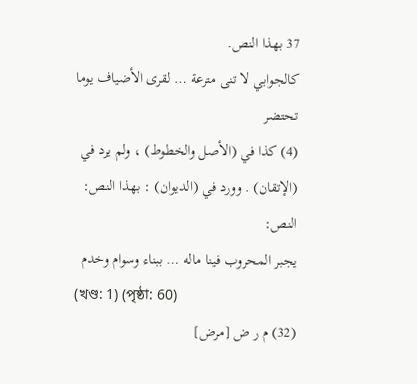37 بهذا النص.
كالجوابي لا تنى مترعة … لقرى الأضياف يوما تحتضر
(4) كذا في (الأصل والخطوط) ، ولم يرد في (الإتقان) . وورد في (الديوان) : بهذا النص:
النص:
يجبر المحروب فينا ماله … ببناء وسوام وخدم
(খণ্ড: 1) (পৃষ্ঠা: 60)
(32) م ر ض [مرض]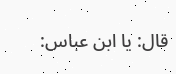قال: يا ابن عباس: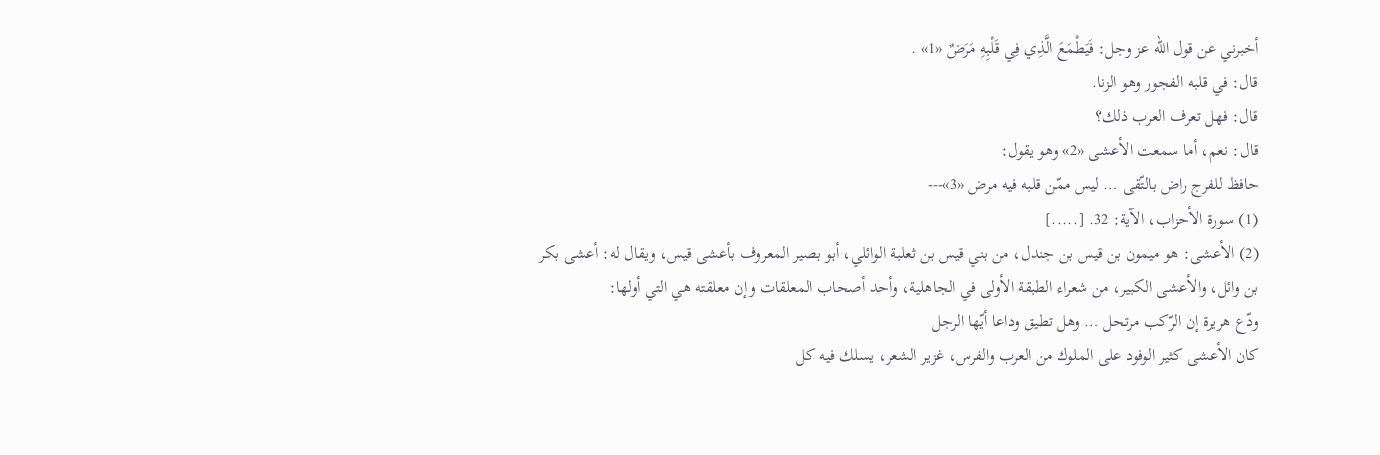أخبرني عن قول الله عز وجل: فَيَطْمَعَ الَّذِي فِي قَلْبِهِ مَرَضٌ «1» .
قال: في قلبه الفجور وهو الزنا.
قال: فهل تعرف العرب ذلك؟
قال: نعم، أما سمعت الأعشى «2» وهو يقول:
حافظ للفرج راض بالتّقى … ليس ممّن قلبه فيه مرض «3»---
(1) سورة الأحزاب، الآية: 32. [.....]
(2) الأعشى: هو ميمون بن قيس بن جندل، من بني قيس بن ثعلبة الوائلي، أبو بصير المعروف بأعشى قيس، ويقال له: أعشى بكر بن وائل، والأعشى الكبير، من شعراء الطبقة الأولى في الجاهلية، وأحد أصحاب المعلقات وإن معلقته هي التي أولها:
ودّع هريرة إن الرّكب مرتحل … وهل تطيق وداعا أيّها الرجل
كان الأعشى كثير الوفود على الملوك من العرب والفرس، غزير الشعر، يسلك فيه كل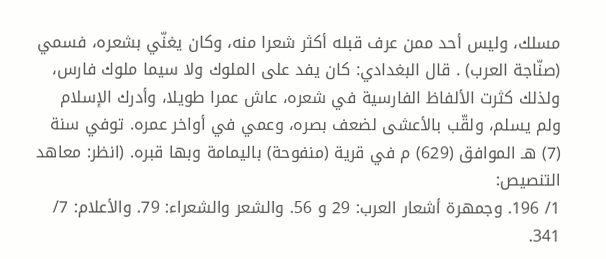مسلك، وليس أحد ممن عرف قبله أكثر شعرا منه، وكان يغنّي بشعره، فسمي (صنّاجة العرب) . قال البغدادي: كان يفد على الملوك ولا سيما ملوك فارس، ولذلك كثرت الألفاظ الفارسية في شعره، عاش عمرا طويلا، وأدرك الإسلام ولم يسلم، ولقّب بالأعشى لضعف بصره، وعمي في أواخر عمره. توفي سنة (7) هـ الموافق (629) م في قرية (منفوحة) باليمامة وبها قبره. (انظر: معاهد التنصيص:
1/ 196. وجمهرة أشعار العرب: 29 و 56. والشعر والشعراء: 79. والأعلام: 7/ 341.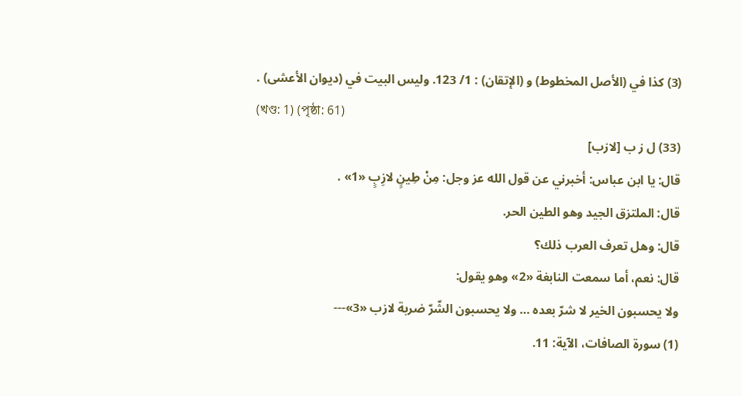(3) كذا في (الأصل المخطوط) و (الإتقان) : 1/ 123. وليس البيت في (ديوان الأعشى) .
(খণ্ড: 1) (পৃষ্ঠা: 61)
(33) ل ز ب [لازب]
قال: يا ابن عباس: أخبرني عن قول الله عز وجل: مِنْ طِينٍ لازِبٍ «1» .
قال: الملتزق الجيد وهو الطين الحر.
قال: وهل تعرف العرب ذلك؟
قال: نعم، أما سمعت النابغة «2» وهو يقول:
ولا يحسبون الخير لا شرّ بعده … ولا يحسبون الشّرّ ضربة لازب «3»---
(1) سورة الصافات، الآية: 11.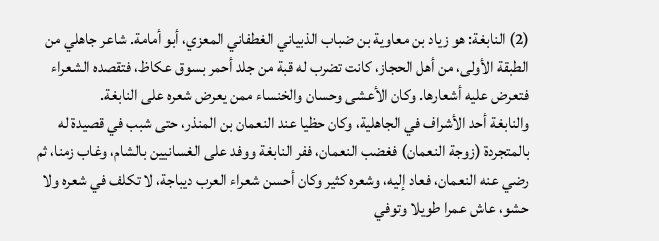(2) النابغة: هو زياد بن معاوية بن ضباب الذبياني الغطفاني المعزي، أبو أمامة. شاعر جاهلي من الطبقة الأولى، من أهل الحجاز، كانت تضرب له قبة من جلد أحمر بسوق عكاظ، فتقصده الشعراء فتعرض عليه أشعارها. وكان الأعشى وحسان والخنساء ممن يعرض شعره على النابغة.
والنابغة أحد الأشراف في الجاهلية، وكان حظيا عند النعمان بن المنذر، حتى شبب في قصيدة له بالمتجردة (زوجة النعمان) فغضب النعمان، ففر النابغة ووفد على الغسانيين بالشام، وغاب زمنا، ثم رضي عنه النعمان، فعاد إليه، وشعره كثير وكان أحسن شعراء العرب ديباجة، لا تكلف في شعره ولا حشو، عاش عمرا طويلا وتوفي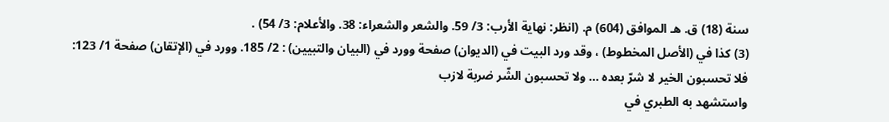سنة (18) ق. هـ الموافق (604) م. (انظر: نهاية الأرب: 3/ 59. والشعر والشعراء: 38. والأعلام: 3/ 54) .
(3) كذا في (الأصل المخطوط) ، وقد ورد البيت في (الديوان) صفحة وورد في (البيان والتبيين) : 2/ 185. وورد في (الإتقان) صفحة 1/ 123:
فلا تحسبون الخير لا شرّ بعده … ولا تحسبون الشّر ضربة لازب
واستشهد به الطبري في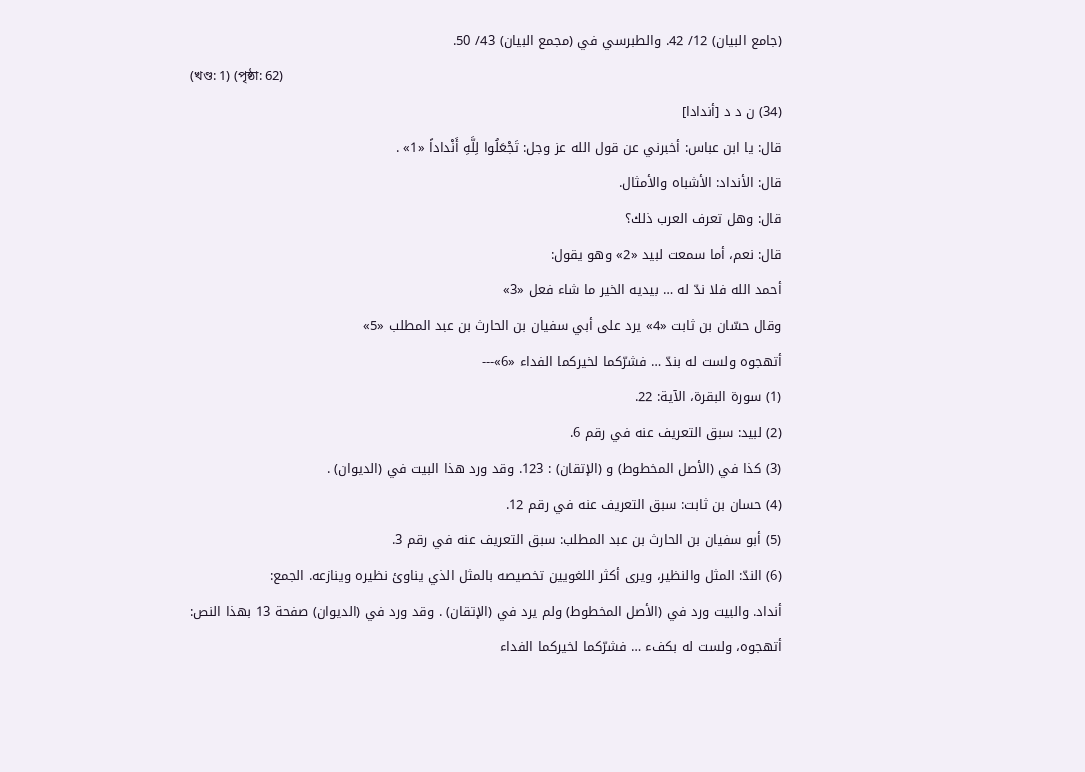(جامع البيان) 12/ 42. والطبرسي في (مجمع البيان) 43/ 50.
(খণ্ড: 1) (পৃষ্ঠা: 62)
(34) ن د د [أندادا]
قال: يا ابن عباس: أخبرني عن قول الله عز وجل: تَجْعَلُوا لِلَّهِ أَنْداداً «1» .
قال: الأنداد: الأشباه والأمثال.
قال: وهل تعرف العرب ذلك؟
قال: نعم، أما سمعت لبيد «2» وهو يقول:
أحمد الله فلا ندّ له … بيديه الخير ما شاء فعل «3»
وقال حسّان بن ثابت «4» يرد على أبي سفيان بن الحارث بن عبد المطلب «5»
أتهجوه ولست له بندّ … فشرّكما لخيركما الفداء «6»---
(1) سورة البقرة، الآية: 22.
(2) لبيد: سبق التعريف عنه في رقم 6.
(3) كذا في (الأصل المخطوط) و (الإتقان) : 123. وقد ورد هذا البيت في (الديوان) .
(4) حسان بن ثابت: سبق التعريف عنه في رقم 12.
(5) أبو سفيان بن الحارث بن عبد المطلب: سبق التعريف عنه في رقم 3.
(6) الندّ: المثل والنظير، ويرى أكثر اللغويين تخصيصه بالمثل الذي يناوئ نظيره وينازعه. الجمع:
أنداد. والبيت ورد في (الأصل المخطوط) ولم يرد في (الإتقان) . وقد ورد في (الديوان) صفحة 13 بهذا النص:
أتهجوه، ولست له بكفء … فشرّكما لخيركما الفداء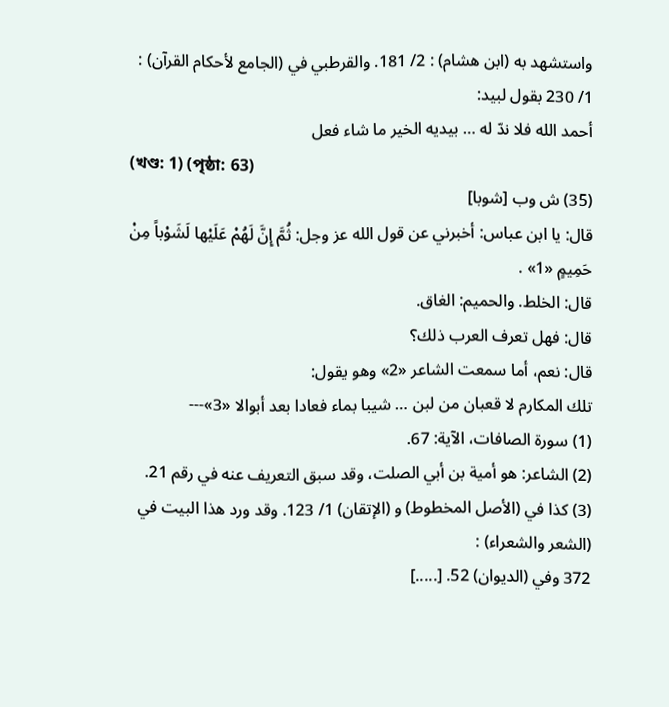واستشهد به (ابن هشام) : 2/ 181. والقرطبي في (الجامع لأحكام القرآن) : 1/ 230 بقول لبيد:
أحمد الله فلا ندّ له … بيديه الخير ما شاء فعل
(খণ্ড: 1) (পৃষ্ঠা: 63)
(35) ش وب [شوبا]
قال: يا ابن عباس: أخبرني عن قول الله عز وجل: ثُمَّ إِنَّ لَهُمْ عَلَيْها لَشَوْباً مِنْ حَمِيمٍ «1» .
قال: الخلط. والحميم: الغاق.
قال: فهل تعرف العرب ذلك؟
قال: نعم، أما سمعت الشاعر «2» وهو يقول:
تلك المكارم لا قعبان من لبن … شيبا بماء فعادا بعد أبوالا «3»---
(1) سورة الصافات، الآية: 67.
(2) الشاعر: هو أمية بن أبي الصلت، وقد سبق التعريف عنه في رقم 21.
(3) كذا في (الأصل المخطوط) و (الإتقان) 1/ 123. وقد ورد هذا البيت في (الشعر والشعراء) :
372 وفي (الديوان) 52. [.....]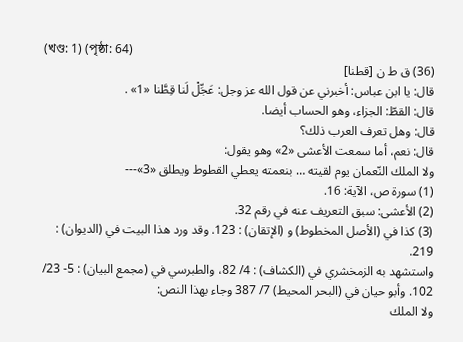(খণ্ড: 1) (পৃষ্ঠা: 64)
(36) ق ط ن [قطنا]
قال: يا ابن عباس: أخبرني عن قول الله عز وجل: عَجِّلْ لَنا قِطَّنا «1» .
قال: القطّ: الجزاء، وهو الحساب أيضا.
قال: وهل تعرف العرب ذلك؟
قال: نعم، أما سمعت الأعشى «2» وهو يقول:
ولا الملك النّعمان يوم لقيته … بنعمته يعطي القطوط ويطلق «3»---
(1) سورة ص، الآية: 16.
(2) الأعشى: سبق التعريف عنه في رقم 32.
(3) كذا في (الأصل المخطوط) و (الإتقان) : 123. وقد ورد هذا البيت في (الديوان) : 219.
واستشهد به الزمخشري في (الكشاف) : 4/ 82، والطبرسي في (مجمع البيان) : 5- 23/ 102. وأبو حيان في (البحر المحيط) 7/ 387 وجاء بهذا النص:
ولا الملك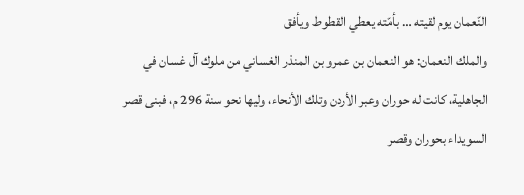النّعمان يوم لقيته … بأمّته يعطي القطوط ويأفق
والملك النعمان: هو النعمان بن عمرو بن المنذر الغساني من ملوك آل غسان في الجاهلية، كانت له حوران وعبر الأردن وتلك الأنحاء، وليها نحو سنة 296 م، فبنى قصر السويداء بحوران وقصر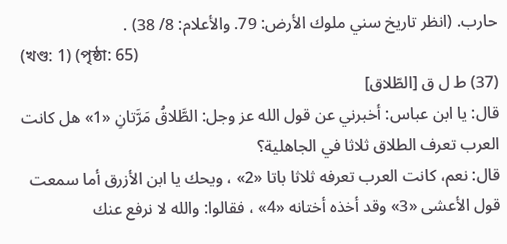حارب. (انظر تاريخ سني ملوك الأرض: 79. والأعلام: 8/ 38) .
(খণ্ড: 1) (পৃষ্ঠা: 65)
(37) ط ل ق [الطّلاق]
قال: يا ابن عباس: أخبرني عن قول الله عز وجل: الطَّلاقُ مَرَّتانِ «1» هل كانت العرب تعرف الطلاق ثلاثا في الجاهلية؟
قال: نعم، كانت العرب تعرفه ثلاثا باتا «2» ، ويحك يا ابن الأزرق أما سمعت قول الأعشى «3» وقد أخذه أختانه «4» ، فقالوا: والله لا نرفع عنك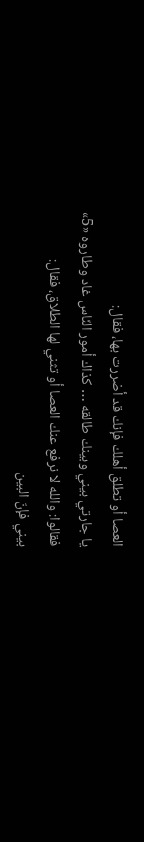العصا أو تطلق أهلك فإنك قد أضررت بها، فقال:
يا جارتي بيني وبينك طالقه … كذاك أمور النّاس غاد وطاروه «5»
فقالوا: والله لا نرفع عنك العصا أو تثني لها الطلاق، فقال:
بيني فإنّ البين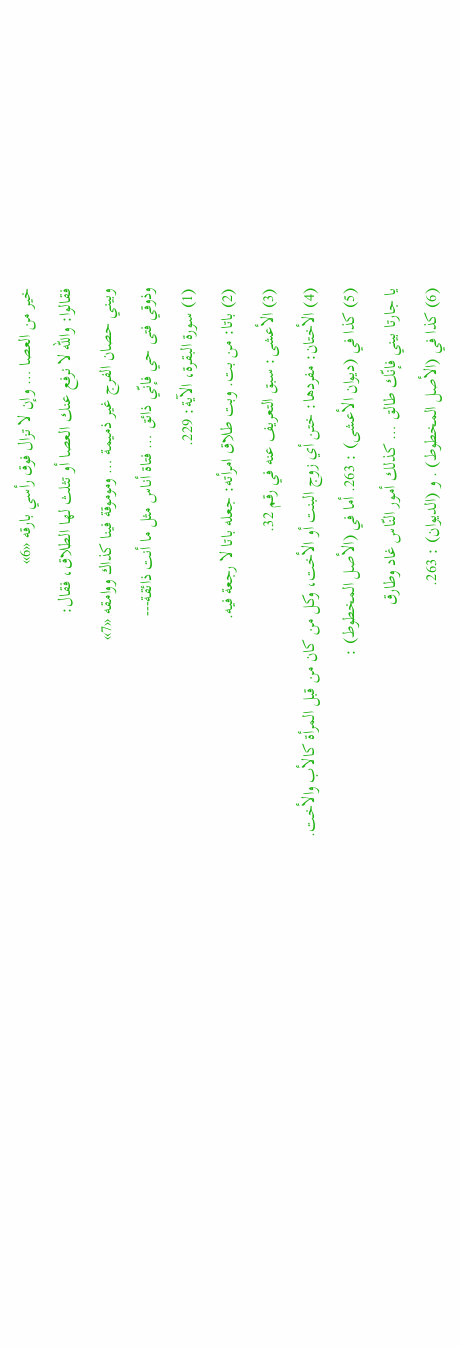خير من العصا … وإن لا تزال فوق رأسي بارقه «6»
فقالوا: والله لا نرفع عنك العصا أو تثلث لها الطلاق، فقال:
وبيني حصان الفرج غير ذميمة … وموموقة فينا كذاك ووامقه «7»
وذوقي فتى حي فإنّي ذائق … فتاة أناس مثل ما أنت ذائقة---
(1) سورة البقرة، الآية: 229.
(2) باتا: من بت. وبت طلاق امرأته: جعله باتا لا رجعة فيه.
(3) الأعشى: سبق التعريف عنه في رقم 32.
(4) الأختان: مفردها: ختن أي زوج البنت أو الأخت، وكل من كان من قبل المرأة كالأب والأخت.
(5) كذا في (ديوان الأعشى) : 263. أما في (الأصل المخطوط) :
يا جارتا بيني فإنّك طالق … كذلك أمور النّاس غاد وطارق
(6) كذا في (الأصل المخطوط) . و (الديوان) : 263.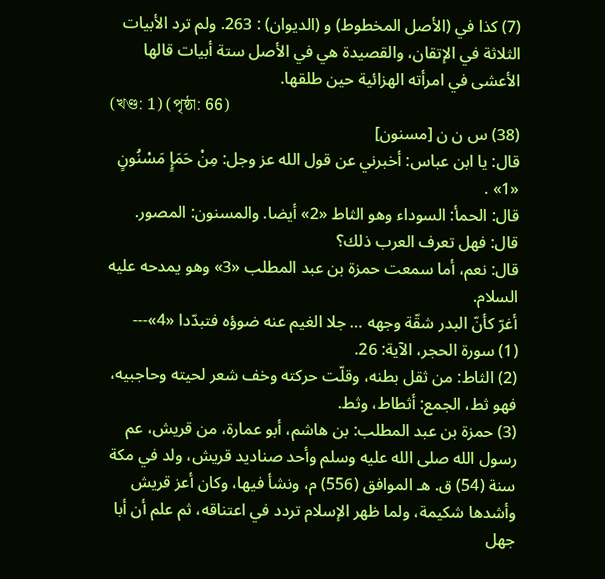(7) كذا في (الأصل المخطوط) و (الديوان) : 263. ولم ترد الأبيات الثلاثة في الإتقان، والقصيدة هي في الأصل ستة أبيات قالها الأعشى في امرأته الهزائية حين طلقها.
(খণ্ড: 1) (পৃষ্ঠা: 66)
(38) س ن ن [مسنون]
قال: يا ابن عباس: أخبرني عن قول الله عز وجل: مِنْ حَمَإٍ مَسْنُونٍ «1» .
قال: الحمأ: السوداء وهو الثاط «2» أيضا. والمسنون: المصور.
قال: فهل تعرف العرب ذلك؟
قال: نعم، أما سمعت حمزة بن عبد المطلب «3» وهو يمدحه عليه السلام.
أغرّ كأنّ البدر شقّة وجهه … جلا الغيم عنه ضوؤه فتبدّدا «4»---
(1) سورة الحجر، الآية: 26.
(2) الثاط: من ثقل بطنه، وقلّت حركته وخف شعر لحيته وحاجبيه، فهو ثط، الجمع: أثطاط، وثط.
(3) حمزة بن عبد المطلب: بن هاشم، أبو عمارة، من قريش، عم رسول الله صلى الله عليه وسلم وأحد صناديد قريش، ولد في مكة سنة (54) ق. هـ الموافق (556) م، ونشأ فيها، وكان أعز قريش وأشدها شكيمة، ولما ظهر الإسلام تردد في اعتناقه، ثم علم أن أبا جهل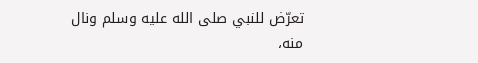تعرّض للنبي صلى الله عليه وسلم ونال منه،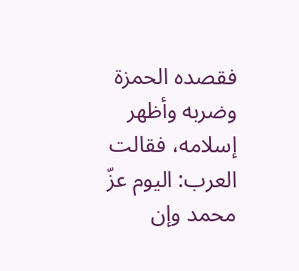فقصده الحمزة وضربه وأظهر إسلامه، فقالت العرب: اليوم عزّ محمد وإن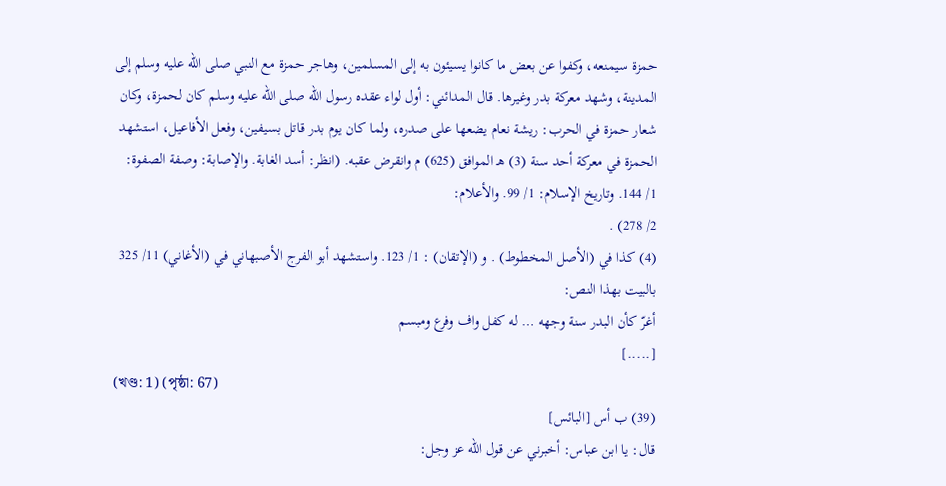حمزة سيمنعه، وكفوا عن بعض ما كانوا يسيئون به إلى المسلمين، وهاجر حمزة مع النبي صلى الله عليه وسلم إلى المدينة، وشهد معركة بدر وغيرها. قال المدائني: أول لواء عقده رسول الله صلى الله عليه وسلم كان لحمزة، وكان شعار حمزة في الحرب: ريشة نعام يضعها على صدره، ولما كان يوم بدر قاتل بسيفين، وفعل الأفاعيل، استشهد الحمزة في معركة أحد سنة (3) هـ الموافق (625) م وانقرض عقبه. (انظر: أسد الغابة. والإصابة: وصفة الصفوة: 1/ 144. وتاريخ الإسلام: 1/ 99. والأعلام:
2/ 278) .
(4) كذا في (الأصل المخطوط) . و (الإتقان) : 1/ 123. واستشهد أبو الفرج الأصبهاني في (الأغاني) 11/ 325 بالبيت بهذا النص:
أغرّ كأن البدر سنة وجهه … له كفل واف وفرع ومبسم
[.....]
(খণ্ড: 1) (পৃষ্ঠা: 67)
(39) ب أس [البائس]
قال: يا ابن عباس: أخبرني عن قول الله عز وجل: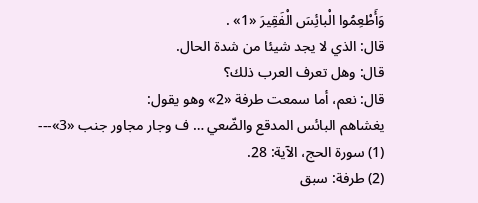وَأَطْعِمُوا الْبائِسَ الْفَقِيرَ «1» .
قال: الذي لا يجد شيئا من شدة الحال.
قال: وهل تعرف العرب ذلك؟
قال: نعم، أما سمعت طرفة «2» وهو يقول:
يغشاهم البائس المدقع والضّعي … ف وجار مجاور جنب «3»---
(1) سورة الحج، الآية: 28.
(2) طرفة: سبق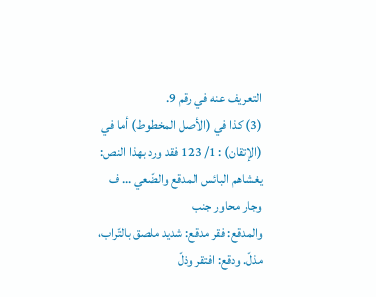التعريف عنه في رقم 9.
(3) كذا في (الأصل المخطوط) أما في (الإتقان) : 1/ 123 فقد ورد بهذا النص:
يغشاهم البائس المدقع والضّعي … ف وجار محاور جنب
والمدقع: فقر مدقع: شديد ملصق بالتّراب، مذلّ. ودقع: افتقر وذلّ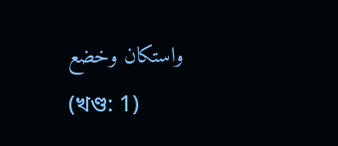واستكان وخضع
(খণ্ড: 1)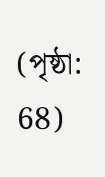(পৃষ্ঠা: 68)